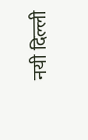नयी दिल्ली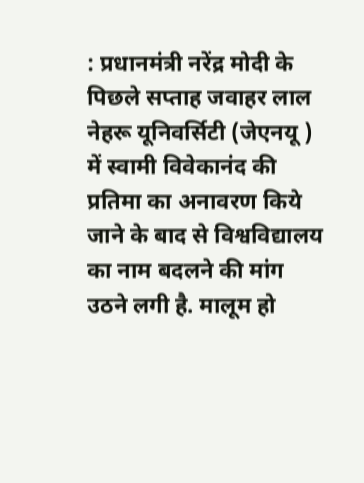: प्रधानमंत्री नरेंद्र मोदी के पिछले सप्ताह जवाहर लाल नेहरू यूनिवर्सिटी (जेएनयू ) में स्वामी विवेकानंद की प्रतिमा का अनावरण किये जाने के बाद से विश्वविद्यालय का नाम बदलने की मांग उठने लगी है. मालूम हो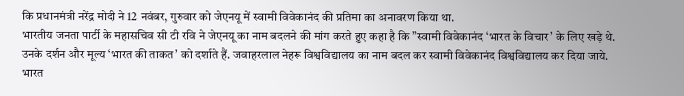कि प्रधानमंत्री नरेंद्र मोदी ने 12 नवंबर, गुरुवार को जेएनयू में स्वामी विवेकानंद की प्रतिमा का अनावरण किया था.
भारतीय जनता पार्टी के महासचिव सी टी रवि ने जेएनयू का नाम बदलने की मांग करते हुए कहा है कि ”स्वामी विवेकानंद ‘भारत के विचार’ के लिए खड़े थे. उनके दर्शन और मूल्य ‘भारत की ताकत’ को दर्शाते हैं. जवाहरलाल नेहरू विश्वविद्यालय का नाम बदल कर स्वामी विवेकानंद विश्वविद्यालय कर दिया जाये. भारत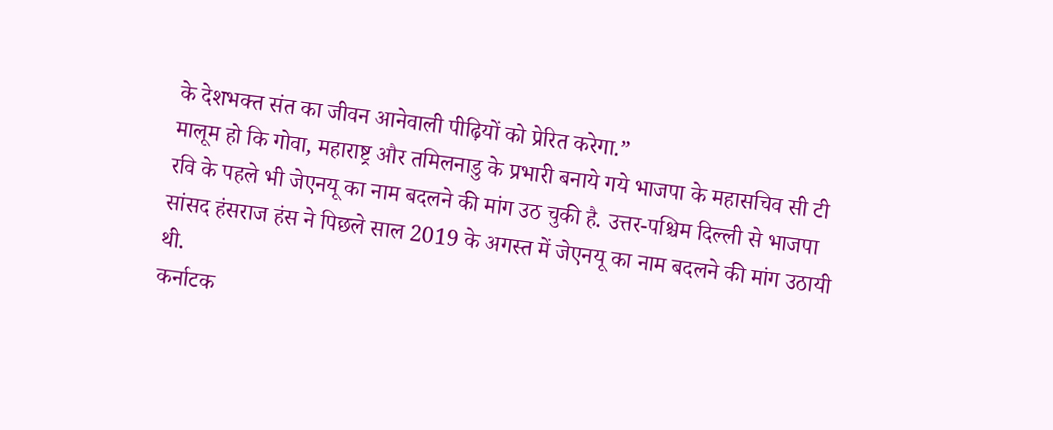के देशभक्त संत का जीवन आनेवाली पीढ़ियों को प्रेरित करेगा.”
मालूम हो कि गोवा, महाराष्ट्र और तमिलनाडु के प्रभारी बनाये गये भाजपा के महासचिव सी टी रवि के पहले भी जेएनयू का नाम बदलने की मांग उठ चुकी है. उत्तर-पश्चिम दिल्ली से भाजपा सांसद हंसराज हंस ने पिछले साल 2019 के अगस्त में जेएनयू का नाम बदलने की मांग उठायी थी.
कर्नाटक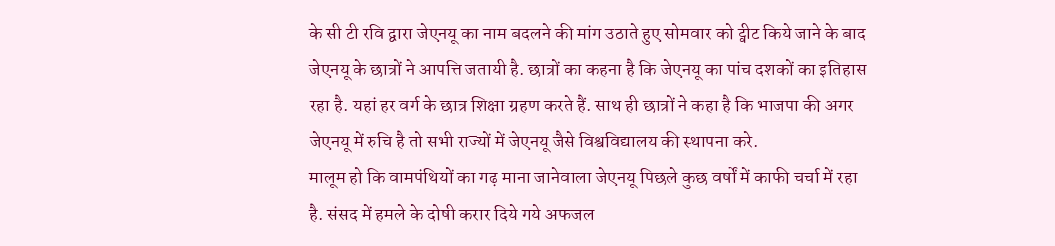के सी टी रवि द्वारा जेएनयू का नाम बदलने की मांग उठाते हुए सोमवार को ट्वीट किये जाने के बाद जेएनयू के छात्रों ने आपत्ति जतायी है. छात्रों का कहना है कि जेएनयू का पांच दशकों का इतिहास रहा है. यहां हर वर्ग के छात्र शिक्षा ग्रहण करते हैं. साथ ही छात्रों ने कहा है कि भाजपा की अगर जेएनयू में रुचि है तो सभी राज्यों में जेएनयू जैसे विश्वविद्यालय की स्थापना करे.
मालूम हो कि वामपंथियों का गढ़ माना जानेवाला जेएनयू पिछले कुछ वर्षों में काफी चर्चा में रहा है. संसद में हमले के दोषी करार दिये गये अफजल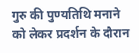गुरु की पुण्यतिथि मनाने को लेकर प्रदर्शन के दौरान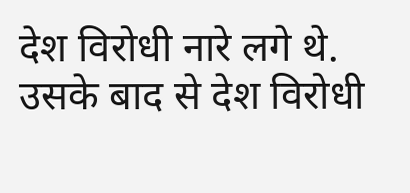देश विरोधी नारे लगे थे. उसके बाद से देश विरोधी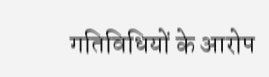गतिविधियों के आरोप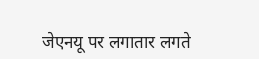जेएनयू पर लगातार लगते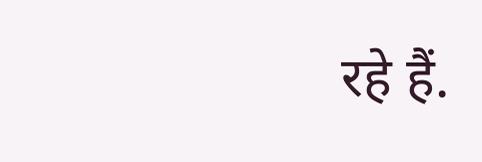रहे हैं.